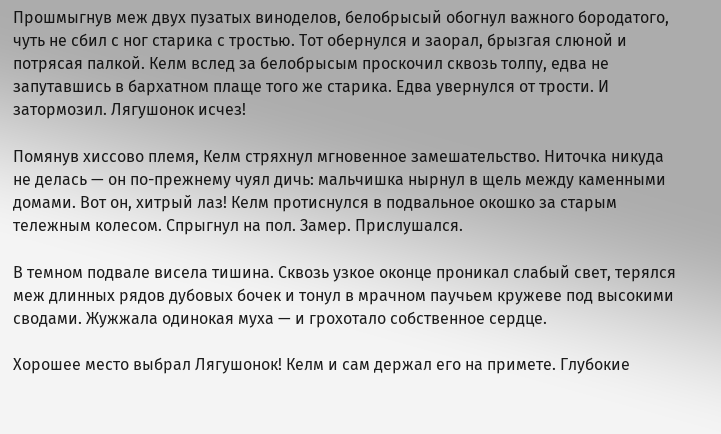Прошмыгнув меж двух пузатых виноделов, белобрысый обогнул важного бородатого, чуть не сбил с ног старика с тростью. Тот обернулся и заорал, брызгая слюной и потрясая палкой. Келм вслед за белобрысым проскочил сквозь толпу, едва не запутавшись в бархатном плаще того же старика. Едва увернулся от трости. И затормозил. Лягушонок исчез!

Помянув хиссово племя, Келм стряхнул мгновенное замешательство. Ниточка никуда не делась — он по-прежнему чуял дичь: мальчишка нырнул в щель между каменными домами. Вот он, хитрый лаз! Келм протиснулся в подвальное окошко за старым тележным колесом. Спрыгнул на пол. Замер. Прислушался.

В темном подвале висела тишина. Сквозь узкое оконце проникал слабый свет, терялся меж длинных рядов дубовых бочек и тонул в мрачном паучьем кружеве под высокими сводами. Жужжала одинокая муха — и грохотало собственное сердце.

Хорошее место выбрал Лягушонок! Келм и сам держал его на примете. Глубокие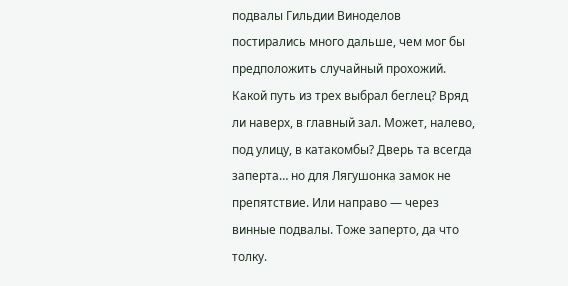подвалы Гильдии Виноделов постирались много дальше, чем мог бы предположить случайный прохожий. Какой путь из трех выбрал беглец? Вряд ли наверх, в главный зал. Может, налево, под улицу, в катакомбы? Дверь та всегда заперта… но для Лягушонка замок не препятствие. Или направо — через винные подвалы. Тоже заперто, да что толку.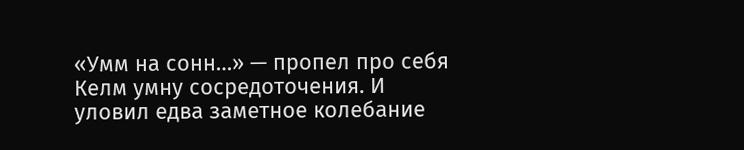«Умм на сонн…» — пропел про себя Келм умну сосредоточения. И уловил едва заметное колебание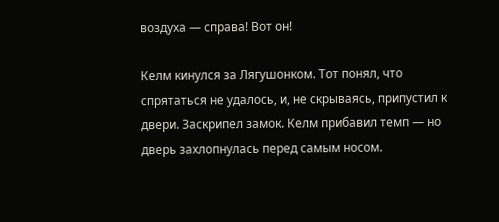воздуха — справа! Вот он!

Келм кинулся за Лягушонком. Тот понял, что спрятаться не удалось, и, не скрываясь, припустил к двери. Заскрипел замок. Келм прибавил темп — но дверь захлопнулась перед самым носом.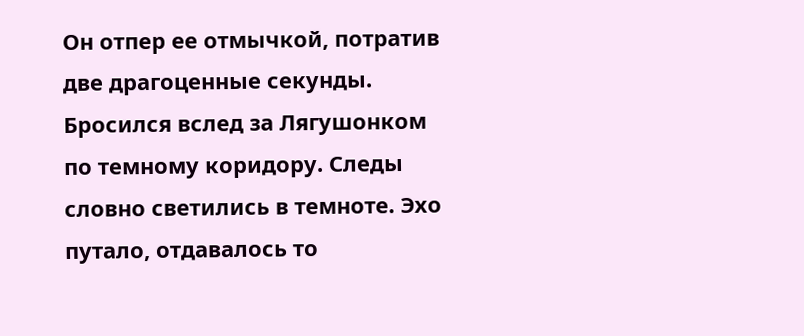Он отпер ее отмычкой, потратив две драгоценные секунды. Бросился вслед за Лягушонком по темному коридору. Следы словно светились в темноте. Эхо путало, отдавалось то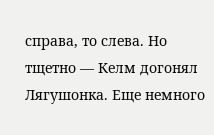справа, то слева. Но тщетно — Келм догонял Лягушонка. Еще немного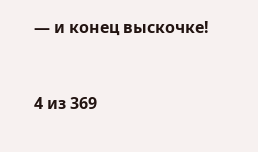— и конец выскочке!



4 из 369